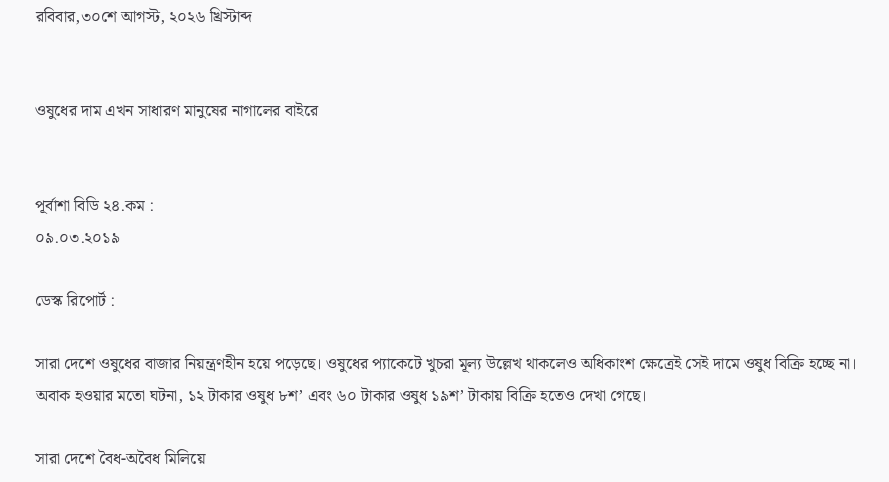রবিবার,৩০শে আগস্ট, ২০২৬ খ্রিস্টাব্দ


ওষুধের দাম এখন সাধারণ মানুষের নাগালের বাইরে


পূর্বাশা বিডি ২৪.কম :
০৯.০৩.২০১৯

ডেস্ক রিপোর্ট :

সারা দেশে ওষুধের বাজার নিয়ন্ত্রণহীন হয়ে পড়েছে। ওষুধের প্যাকেটে খুচরা মূল্য উল্লেখ থাকলেও অধিকাংশ ক্ষেত্রেই সেই দামে ওষুধ বিক্রি হচ্ছে না। অবাক হওয়ার মতো ঘটনা, ১২ টাকার ওষুধ ৮শ’ এবং ৬০ টাকার ওষুধ ১৯শ’ টাকায় বিক্রি হতেও দেখা গেছে।

সারা দেশে বৈধ-অবৈধ মিলিয়ে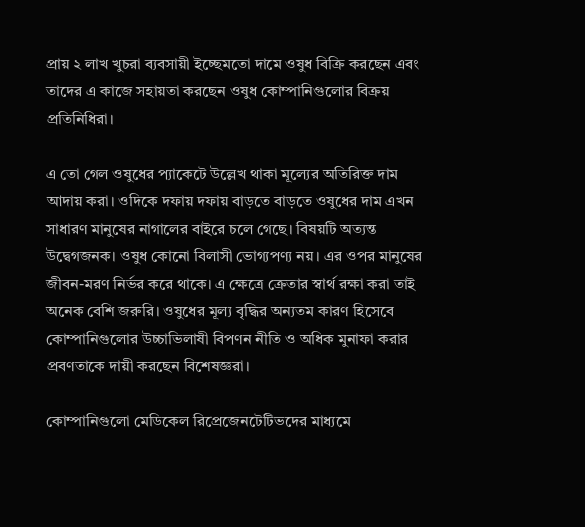প্রায় ২ লাখ খুচরা ব্যবসায়ী ইচ্ছেমতো দামে ওষুধ বিক্রি করছেন এবং তাদের এ কাজে সহায়তা করছেন ওষুধ কোম্পানিগুলোর বিক্রয় প্রতিনিধিরা।

এ তো গেল ওষুধের প্যাকেটে উল্লেখ থাকা মূল্যের অতিরিক্ত দাম আদায় করা। ওদিকে দফায় দফায় বাড়তে বাড়তে ওষুধের দাম এখন সাধারণ মানুষের নাগালের বাইরে চলে গেছে। বিষয়টি অত্যন্ত উদ্বেগজনক। ওষুধ কোনো বিলাসী ভোগ্যপণ্য নয়। এর ওপর মানুষের জীবন-মরণ নির্ভর করে থাকে। এ ক্ষেত্রে ক্রেতার স্বার্থ রক্ষা করা তাই অনেক বেশি জরুরি। ওষুধের মূল্য বৃদ্ধির অন্যতম কারণ হিসেবে কোম্পানিগুলোর উচ্চাভিলাষী বিপণন নীতি ও অধিক মুনাফা করার প্রবণতাকে দায়ী করছেন বিশেষজ্ঞরা।

কোম্পানিগুলো মেডিকেল রিপ্রেজেনটেটিভদের মাধ্যমে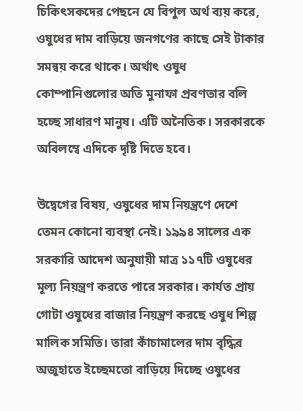চিকিৎসকদের পেছনে যে বিপুল অর্থ ব্যয় করে, ওষুধের দাম বাড়িয়ে জনগণের কাছে সেই টাকার সমন্বয় করে থাকে। অর্থাৎ ওষুধ কোম্পানিগুলোর অতি মুনাফা প্রবণতার বলি হচ্ছে সাধারণ মানুষ। এটি অনৈতিক। সরকারকে অবিলম্বে এদিকে দৃষ্টি দিতে হবে।

উদ্বেগের বিষয়, ওষুধের দাম নিয়ন্ত্রণে দেশে তেমন কোনো ব্যবস্থা নেই। ১৯৯৪ সালের এক সরকারি আদেশ অনুযায়ী মাত্র ১১৭টি ওষুধের মূল্য নিয়ন্ত্রণ করতে পারে সরকার। কার্যত প্রায় গোটা ওষুধের বাজার নিয়ন্ত্রণ করছে ওষুধ শিল্প মালিক সমিতি। তারা কাঁচামালের দাম বৃদ্ধির অজুহাতে ইচ্ছেমতো বাড়িয়ে দিচ্ছে ওষুধের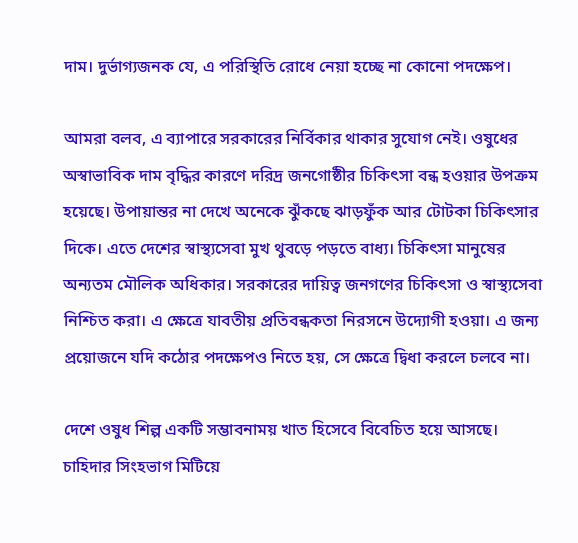দাম। দুর্ভাগ্যজনক যে, এ পরিস্থিতি রোধে নেয়া হচ্ছে না কোনো পদক্ষেপ।

আমরা বলব, এ ব্যাপারে সরকারের নির্বিকার থাকার সুযোগ নেই। ওষুধের অস্বাভাবিক দাম বৃদ্ধির কারণে দরিদ্র জনগোষ্ঠীর চিকিৎসা বন্ধ হওয়ার উপক্রম হয়েছে। উপায়ান্তর না দেখে অনেকে ঝুঁকছে ঝাড়ফুঁক আর টোটকা চিকিৎসার দিকে। এতে দেশের স্বাস্থ্যসেবা মুখ থুবড়ে পড়তে বাধ্য। চিকিৎসা মানুষের অন্যতম মৌলিক অধিকার। সরকারের দায়িত্ব জনগণের চিকিৎসা ও স্বাস্থ্যসেবা নিশ্চিত করা। এ ক্ষেত্রে যাবতীয় প্রতিবন্ধকতা নিরসনে উদ্যোগী হওয়া। এ জন্য প্রয়োজনে যদি কঠোর পদক্ষেপও নিতে হয়, সে ক্ষেত্রে দ্বিধা করলে চলবে না।

দেশে ওষুধ শিল্প একটি সম্ভাবনাময় খাত হিসেবে বিবেচিত হয়ে আসছে। চাহিদার সিংহভাগ মিটিয়ে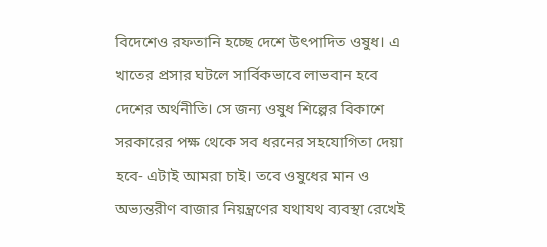বিদেশেও রফতানি হচ্ছে দেশে উৎপাদিত ওষুধ। এ খাতের প্রসার ঘটলে সার্বিকভাবে লাভবান হবে দেশের অর্থনীতি। সে জন্য ওষুধ শিল্পের বিকাশে সরকারের পক্ষ থেকে সব ধরনের সহযোগিতা দেয়া হবে- এটাই আমরা চাই। তবে ওষুধের মান ও অভ্যন্তরীণ বাজার নিয়ন্ত্রণের যথাযথ ব্যবস্থা রেখেই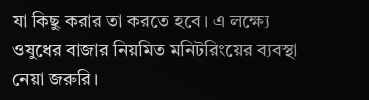যা কিছু করার তা করতে হবে। এ লক্ষ্যে ওষুধের বাজার নিয়মিত মনিটরিংয়ের ব্যবস্থা নেয়া জরুরি।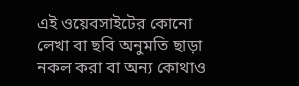এই ওয়েবসাইটের কোনো লেখা বা ছবি অনুমতি ছাড়া নকল করা বা অন্য কোথাও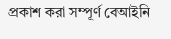প্রকাশ করা সম্পূর্ণ বেআইনি